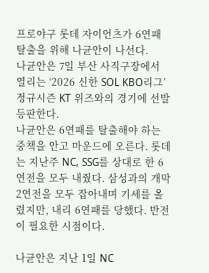프로야구 롯데 자이언츠가 6연패 탈출을 위해 나균안이 나선다.
나균안은 7일 부산 사직구장에서 열리는 ‘2026 신한 SOL KBO리그’ 정규시즌 KT 위즈와의 경기에 선발 등판한다.
나균안은 6연패를 탈출해야 하는 중책을 안고 마운드에 오른다. 롯데는 지난주 NC, SSG를 상대로 한 6연전을 모두 내줬다. 삼성과의 개막 2연전을 모두 잡아내며 기세를 올렸지만, 내리 6연패를 당했다. 반전이 필요한 시점이다.

나균안은 지난 1일 NC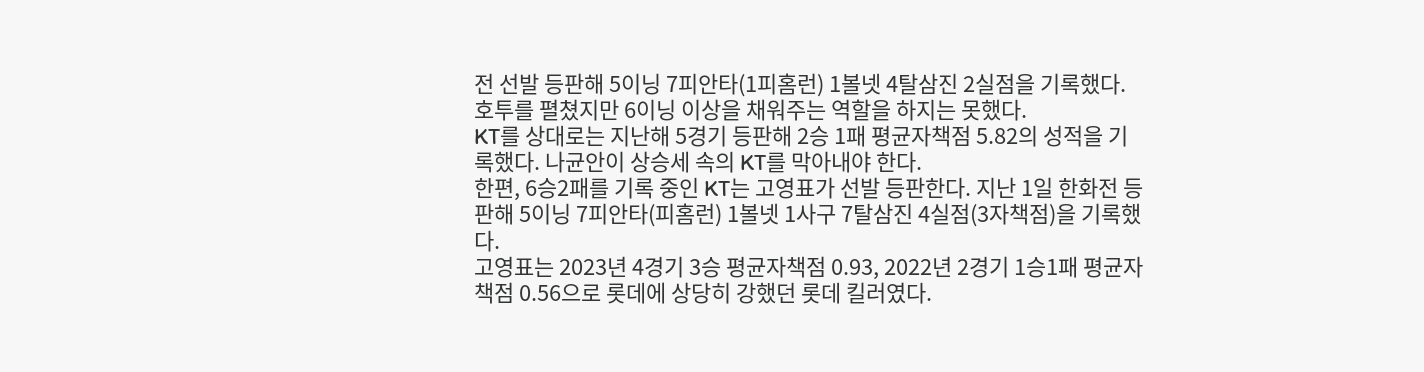전 선발 등판해 5이닝 7피안타(1피홈런) 1볼넷 4탈삼진 2실점을 기록했다. 호투를 펼쳤지만 6이닝 이상을 채워주는 역할을 하지는 못했다.
KT를 상대로는 지난해 5경기 등판해 2승 1패 평균자책점 5.82의 성적을 기록했다. 나균안이 상승세 속의 KT를 막아내야 한다.
한편, 6승2패를 기록 중인 KT는 고영표가 선발 등판한다. 지난 1일 한화전 등판해 5이닝 7피안타(피홈런) 1볼넷 1사구 7탈삼진 4실점(3자책점)을 기록했다.
고영표는 2023년 4경기 3승 평균자책점 0.93, 2022년 2경기 1승1패 평균자책점 0.56으로 롯데에 상당히 강했던 롯데 킬러였다.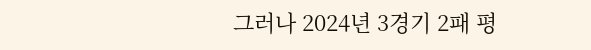그러나 2024년 3경기 2패 평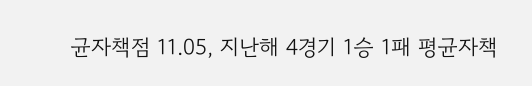균자책점 11.05, 지난해 4경기 1승 1패 평균자책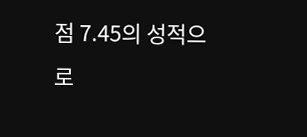점 7.45의 성적으로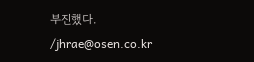부진했다. /jhrae@osen.co.kr